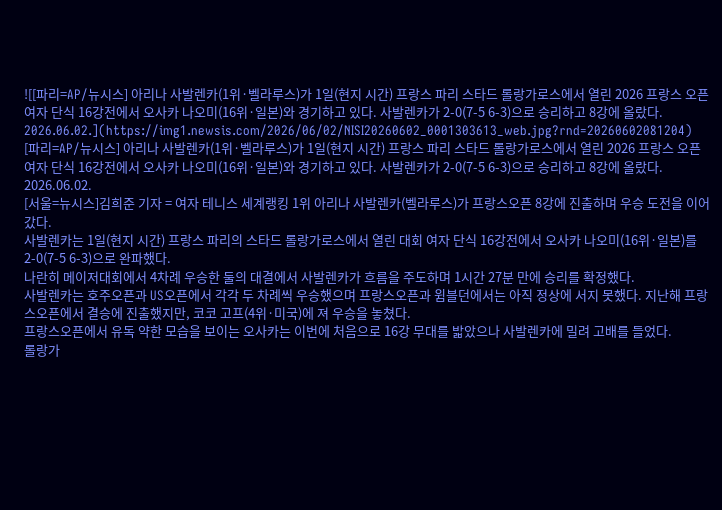![[파리=AP/뉴시스] 아리나 사발렌카(1위·벨라루스)가 1일(현지 시간) 프랑스 파리 스타드 롤랑가로스에서 열린 2026 프랑스 오픈 여자 단식 16강전에서 오사카 나오미(16위·일본)와 경기하고 있다. 사발렌카가 2-0(7-5 6-3)으로 승리하고 8강에 올랐다. 2026.06.02.](https://img1.newsis.com/2026/06/02/NISI20260602_0001303613_web.jpg?rnd=20260602081204)
[파리=AP/뉴시스] 아리나 사발렌카(1위·벨라루스)가 1일(현지 시간) 프랑스 파리 스타드 롤랑가로스에서 열린 2026 프랑스 오픈 여자 단식 16강전에서 오사카 나오미(16위·일본)와 경기하고 있다. 사발렌카가 2-0(7-5 6-3)으로 승리하고 8강에 올랐다. 2026.06.02.
[서울=뉴시스]김희준 기자 = 여자 테니스 세계랭킹 1위 아리나 사발렌카(벨라루스)가 프랑스오픈 8강에 진출하며 우승 도전을 이어갔다.
사발렌카는 1일(현지 시간) 프랑스 파리의 스타드 롤랑가로스에서 열린 대회 여자 단식 16강전에서 오사카 나오미(16위·일본)를 2-0(7-5 6-3)으로 완파했다.
나란히 메이저대회에서 4차례 우승한 둘의 대결에서 사발렌카가 흐름을 주도하며 1시간 27분 만에 승리를 확정했다.
사발렌카는 호주오픈과 US오픈에서 각각 두 차례씩 우승했으며 프랑스오픈과 윔블던에서는 아직 정상에 서지 못했다. 지난해 프랑스오픈에서 결승에 진출했지만, 코코 고프(4위·미국)에 져 우승을 놓쳤다.
프랑스오픈에서 유독 약한 모습을 보이는 오사카는 이번에 처음으로 16강 무대를 밟았으나 사발렌카에 밀려 고배를 들었다.
롤랑가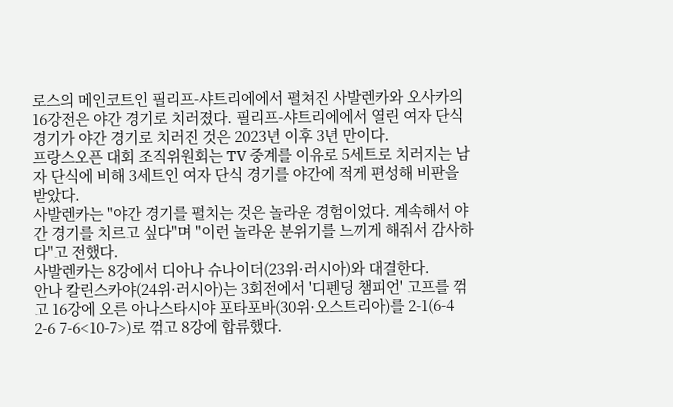로스의 메인코트인 필리프-샤트리에에서 펼쳐진 사발렌카와 오사카의 16강전은 야간 경기로 치러졌다. 필리프-샤트리에에서 열린 여자 단식 경기가 야간 경기로 치러진 것은 2023년 이후 3년 만이다.
프랑스오픈 대회 조직위원회는 TV 중계를 이유로 5세트로 치러지는 남자 단식에 비해 3세트인 여자 단식 경기를 야간에 적게 편성해 비판을 받았다.
사발렌카는 "야간 경기를 펼치는 것은 놀라운 경험이었다. 계속해서 야간 경기를 치르고 싶다"며 "이런 놀라운 분위기를 느끼게 해줘서 감사하다"고 전했다.
사발렌카는 8강에서 디아나 슈나이더(23위·러시아)와 대결한다.
안나 칼린스카야(24위·러시아)는 3회전에서 '디펜딩 챔피언' 고프를 꺾고 16강에 오른 아나스타시야 포타포바(30위·오스트리아)를 2-1(6-4 2-6 7-6<10-7>)로 꺾고 8강에 합류했다.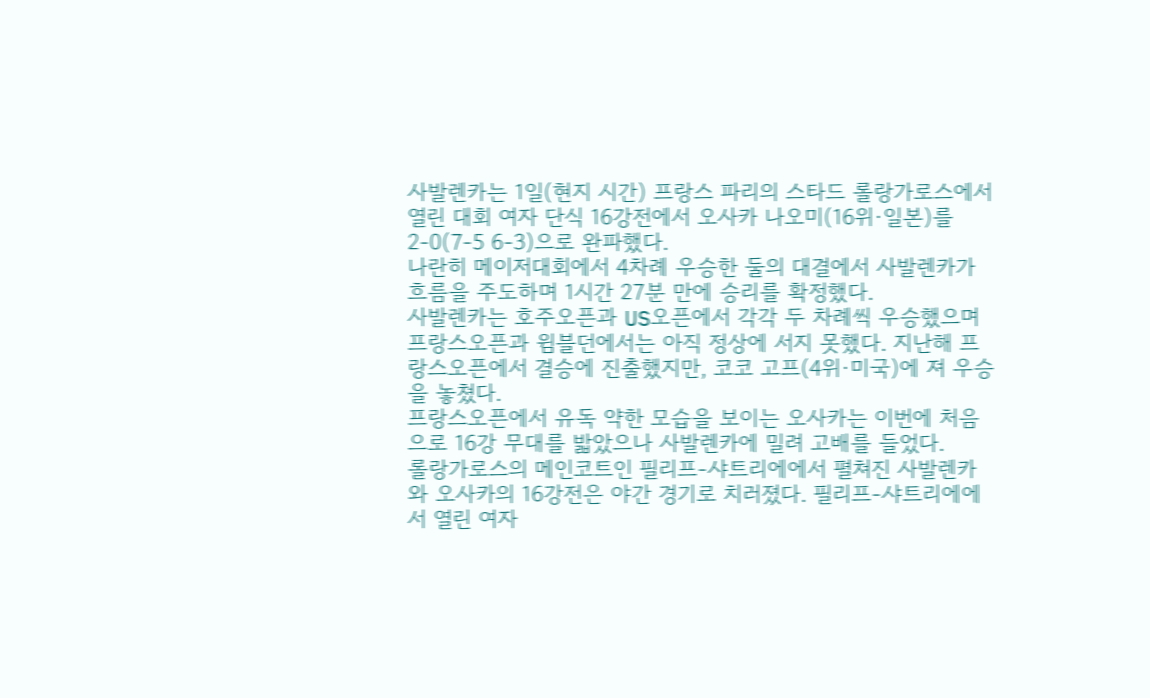사발렌카는 1일(현지 시간) 프랑스 파리의 스타드 롤랑가로스에서 열린 대회 여자 단식 16강전에서 오사카 나오미(16위·일본)를 2-0(7-5 6-3)으로 완파했다.
나란히 메이저대회에서 4차례 우승한 둘의 대결에서 사발렌카가 흐름을 주도하며 1시간 27분 만에 승리를 확정했다.
사발렌카는 호주오픈과 US오픈에서 각각 두 차례씩 우승했으며 프랑스오픈과 윔블던에서는 아직 정상에 서지 못했다. 지난해 프랑스오픈에서 결승에 진출했지만, 코코 고프(4위·미국)에 져 우승을 놓쳤다.
프랑스오픈에서 유독 약한 모습을 보이는 오사카는 이번에 처음으로 16강 무대를 밟았으나 사발렌카에 밀려 고배를 들었다.
롤랑가로스의 메인코트인 필리프-샤트리에에서 펼쳐진 사발렌카와 오사카의 16강전은 야간 경기로 치러졌다. 필리프-샤트리에에서 열린 여자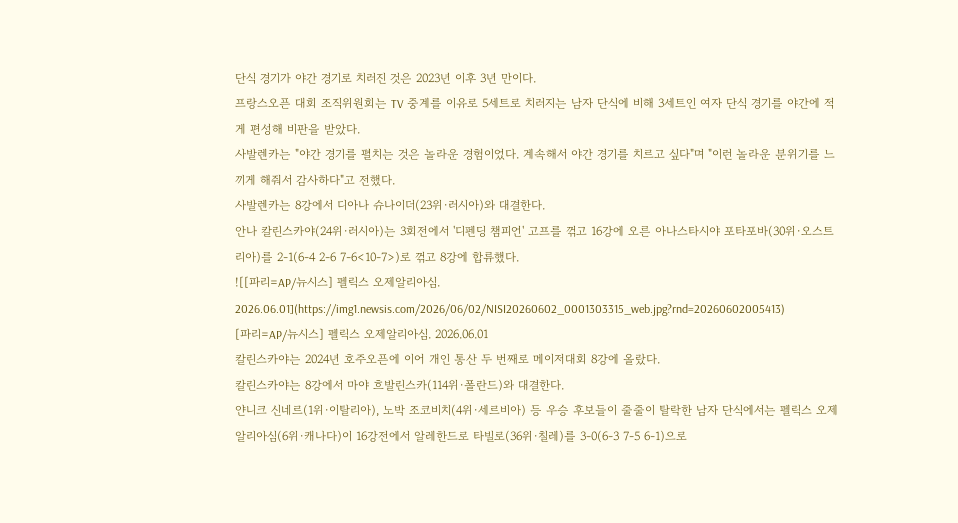단식 경기가 야간 경기로 치러진 것은 2023년 이후 3년 만이다.
프랑스오픈 대회 조직위원회는 TV 중계를 이유로 5세트로 치러지는 남자 단식에 비해 3세트인 여자 단식 경기를 야간에 적게 편성해 비판을 받았다.
사발렌카는 "야간 경기를 펼치는 것은 놀라운 경험이었다. 계속해서 야간 경기를 치르고 싶다"며 "이런 놀라운 분위기를 느끼게 해줘서 감사하다"고 전했다.
사발렌카는 8강에서 디아나 슈나이더(23위·러시아)와 대결한다.
안나 칼린스카야(24위·러시아)는 3회전에서 '디펜딩 챔피언' 고프를 꺾고 16강에 오른 아나스타시야 포타포바(30위·오스트리아)를 2-1(6-4 2-6 7-6<10-7>)로 꺾고 8강에 합류했다.
![[파리=AP/뉴시스] 펠릭스 오제알리아심. 2026.06.01](https://img1.newsis.com/2026/06/02/NISI20260602_0001303315_web.jpg?rnd=20260602005413)
[파리=AP/뉴시스] 펠릭스 오제알리아심. 2026.06.01
칼린스카야는 2024년 호주오픈에 이어 개인 통산 두 번째로 메이저대회 8강에 올랐다.
칼린스카야는 8강에서 마야 흐발린스카(114위·폴란드)와 대결한다.
얀니크 신네르(1위·이탈리아), 노박 조코비치(4위·세르비아) 등 우승 후보들이 줄줄이 탈락한 남자 단식에서는 펠릭스 오제알리아심(6위·캐나다)이 16강전에서 알레한드로 타빌로(36위·칠레)를 3-0(6-3 7-5 6-1)으로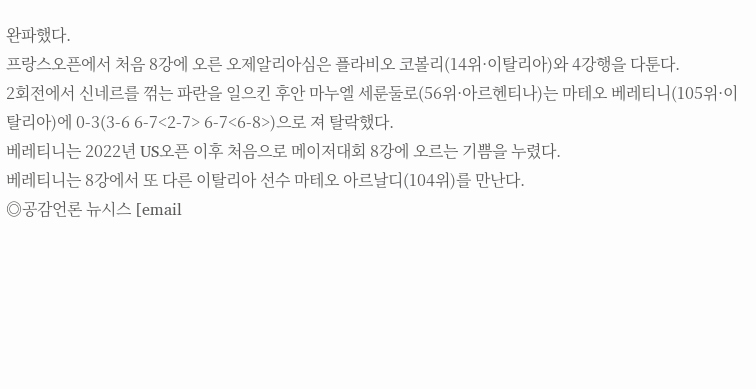완파했다.
프랑스오픈에서 처음 8강에 오른 오제알리아심은 플라비오 코볼리(14위·이탈리아)와 4강행을 다툰다.
2회전에서 신네르를 꺾는 파란을 일으킨 후안 마누엘 세룬둘로(56위·아르헨티나)는 마테오 베레티니(105위·이탈리아)에 0-3(3-6 6-7<2-7> 6-7<6-8>)으로 져 탈락했다.
베레티니는 2022년 US오픈 이후 처음으로 메이저대회 8강에 오르는 기쁨을 누렸다.
베레티니는 8강에서 또 다른 이탈리아 선수 마테오 아르날디(104위)를 만난다.
◎공감언론 뉴시스 [email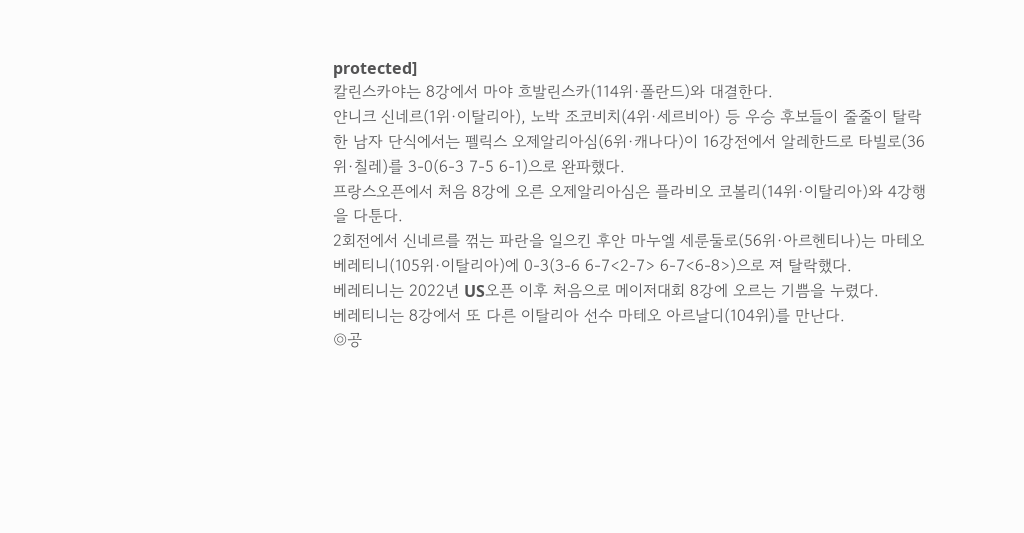protected]
칼린스카야는 8강에서 마야 흐발린스카(114위·폴란드)와 대결한다.
얀니크 신네르(1위·이탈리아), 노박 조코비치(4위·세르비아) 등 우승 후보들이 줄줄이 탈락한 남자 단식에서는 펠릭스 오제알리아심(6위·캐나다)이 16강전에서 알레한드로 타빌로(36위·칠레)를 3-0(6-3 7-5 6-1)으로 완파했다.
프랑스오픈에서 처음 8강에 오른 오제알리아심은 플라비오 코볼리(14위·이탈리아)와 4강행을 다툰다.
2회전에서 신네르를 꺾는 파란을 일으킨 후안 마누엘 세룬둘로(56위·아르헨티나)는 마테오 베레티니(105위·이탈리아)에 0-3(3-6 6-7<2-7> 6-7<6-8>)으로 져 탈락했다.
베레티니는 2022년 US오픈 이후 처음으로 메이저대회 8강에 오르는 기쁨을 누렸다.
베레티니는 8강에서 또 다른 이탈리아 선수 마테오 아르날디(104위)를 만난다.
◎공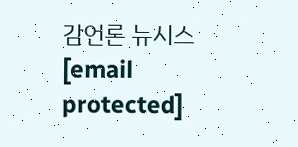감언론 뉴시스 [email protected]